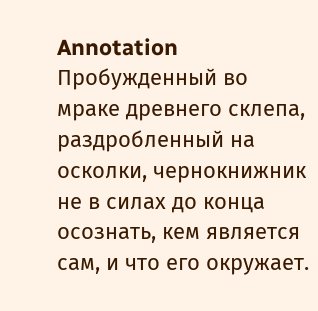Annotation
Пробужденный во мраке древнего склепа, раздробленный на осколки, чернокнижник не в силах до конца осознать, кем является сам, и что его окружает.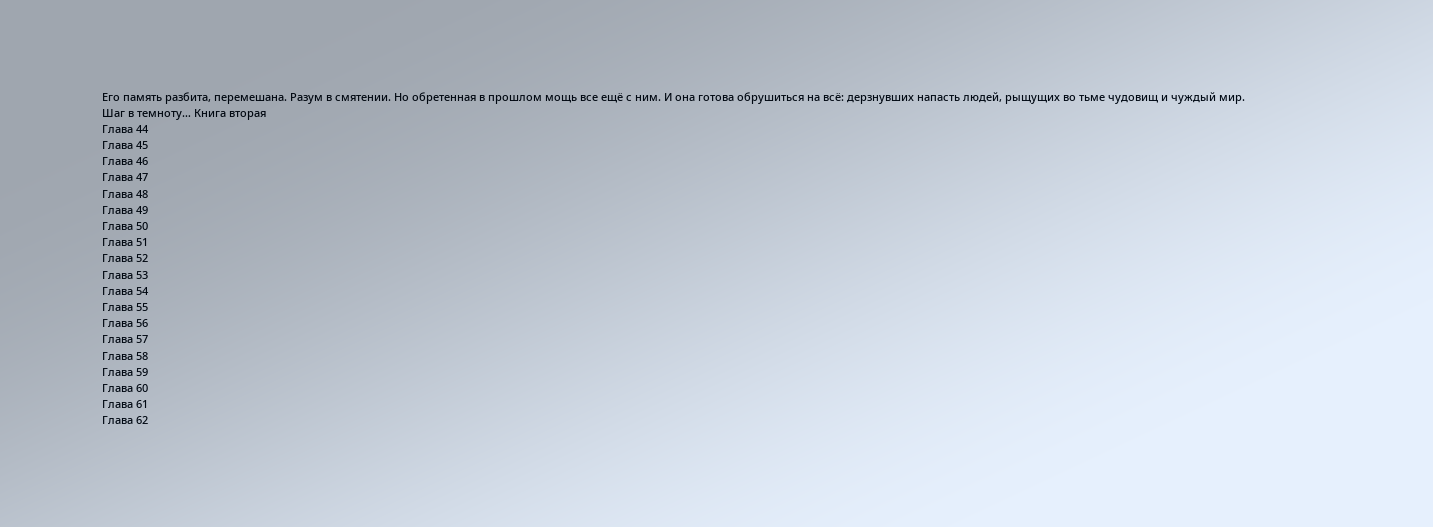Его память разбита, перемешана. Разум в смятении. Но обретенная в прошлом мощь все ещё с ним. И она готова обрушиться на всё: дерзнувших напасть людей, рыщущих во тьме чудовищ и чуждый мир.
Шаг в темноту… Книга вторая
Глава 44
Глава 45
Глава 46
Глава 47
Глава 48
Глава 49
Глава 50
Глава 51
Глава 52
Глава 53
Глава 54
Глава 55
Глава 56
Глава 57
Глава 58
Глава 59
Глава 60
Глава 61
Глава 62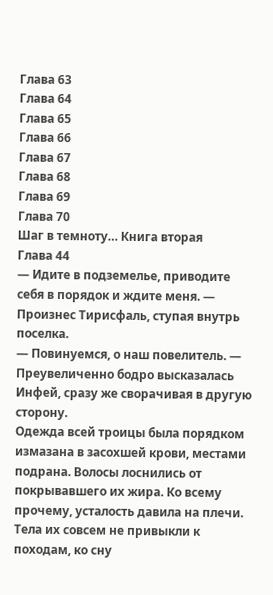Глава 63
Глава 64
Глава 65
Глава 66
Глава 67
Глава 68
Глава 69
Глава 70
Шаг в темноту… Книга вторая
Глава 44
— Идите в подземелье, приводите себя в порядок и ждите меня. — Произнес Тирисфаль, ступая внутрь поселка.
— Повинуемся, о наш повелитель. — Преувеличенно бодро высказалась Инфей, сразу же сворачивая в другую сторону.
Одежда всей троицы была порядком измазана в засохшей крови, местами подрана. Волосы лоснились от покрывавшего их жира. Ко всему прочему, усталость давила на плечи. Тела их совсем не привыкли к походам, ко сну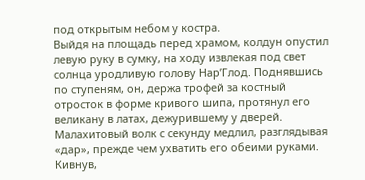под открытым небом у костра.
Выйдя на площадь перед храмом, колдун опустил левую руку в сумку, на ходу извлекая под свет солнца уродливую голову Нар’Глод. Поднявшись по ступеням, он, держа трофей за костный отросток в форме кривого шипа, протянул его великану в латах, дежурившему у дверей.
Малахитовый волк с секунду медлил, разглядывая «дар», прежде чем ухватить его обеими руками. Кивнув,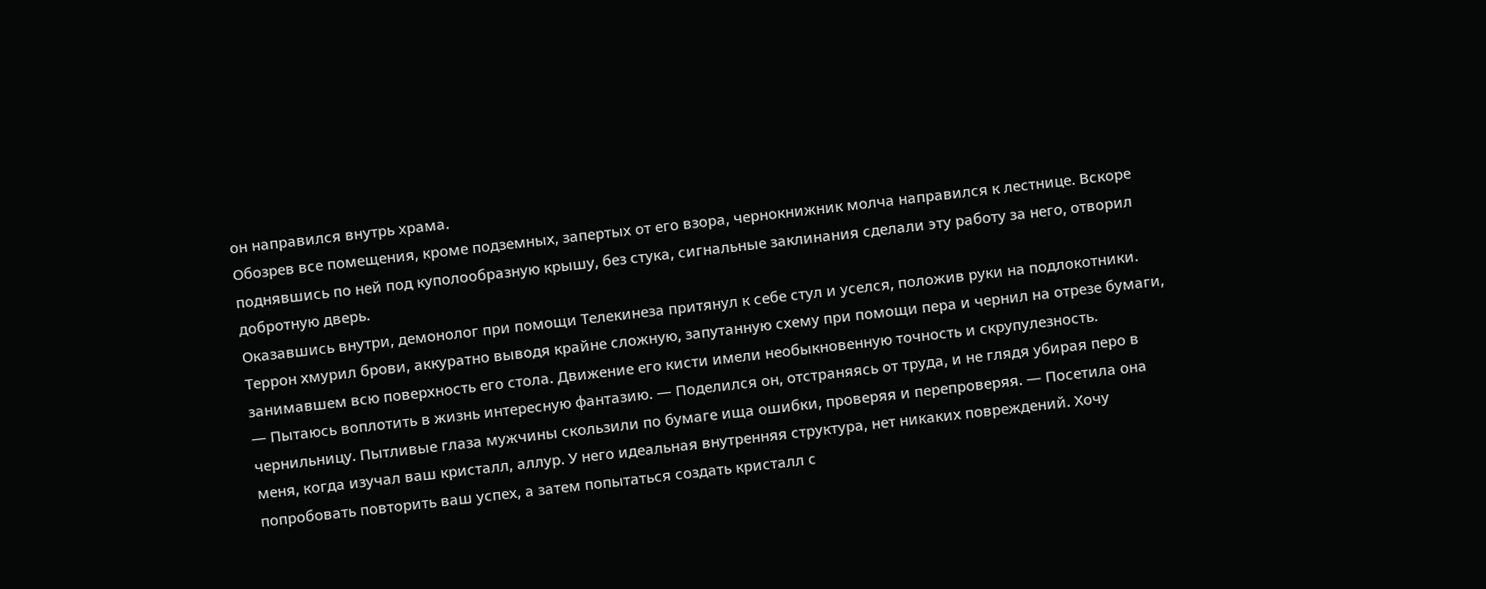он направился внутрь храма.
Обозрев все помещения, кроме подземных, запертых от его взора, чернокнижник молча направился к лестнице. Вскоре поднявшись по ней под куполообразную крышу, без стука, сигнальные заклинания сделали эту работу за него, отворил добротную дверь.
Оказавшись внутри, демонолог при помощи Телекинеза притянул к себе стул и уселся, положив руки на подлокотники.
Террон хмурил брови, аккуратно выводя крайне сложную, запутанную схему при помощи пера и чернил на отрезе бумаги, занимавшем всю поверхность его стола. Движение его кисти имели необыкновенную точность и скрупулезность.
— Пытаюсь воплотить в жизнь интересную фантазию. — Поделился он, отстраняясь от труда, и не глядя убирая перо в чернильницу. Пытливые глаза мужчины скользили по бумаге ища ошибки, проверяя и перепроверяя. — Посетила она меня, когда изучал ваш кристалл, аллур. У него идеальная внутренняя структура, нет никаких повреждений. Хочу попробовать повторить ваш успех, а затем попытаться создать кристалл с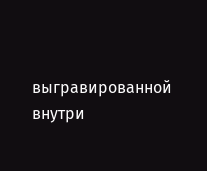выгравированной внутри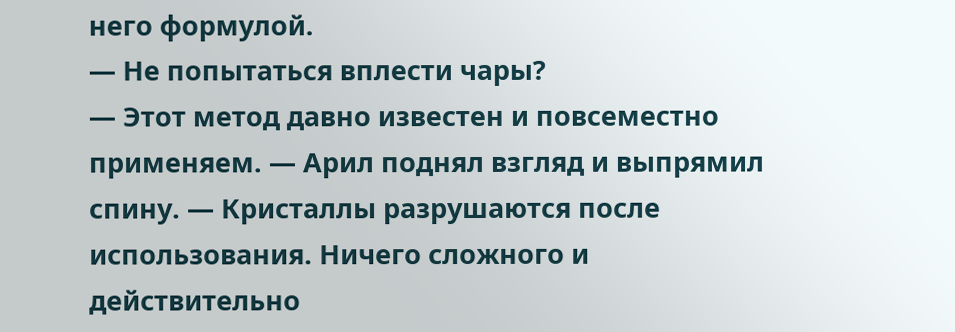него формулой.
— Не попытаться вплести чары?
— Этот метод давно известен и повсеместно применяем. — Арил поднял взгляд и выпрямил спину. — Кристаллы разрушаются после использования. Ничего сложного и действительно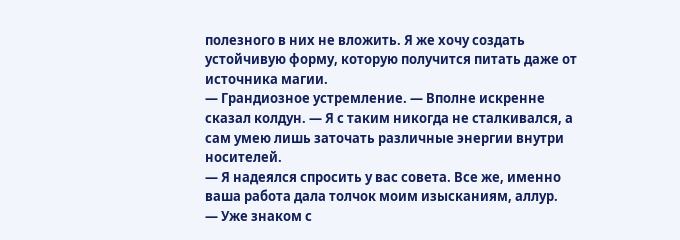полезного в них не вложить. Я же хочу создать устойчивую форму, которую получится питать даже от источника магии.
— Грандиозное устремление. — Вполне искренне сказал колдун. — Я с таким никогда не сталкивался, а сам умею лишь заточать различные энергии внутри носителей.
— Я надеялся спросить у вас совета. Все же, именно ваша работа дала толчок моим изысканиям, аллур.
— Уже знаком с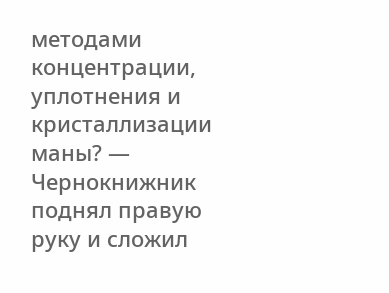методами концентрации, уплотнения и кристаллизации маны? — Чернокнижник поднял правую руку и сложил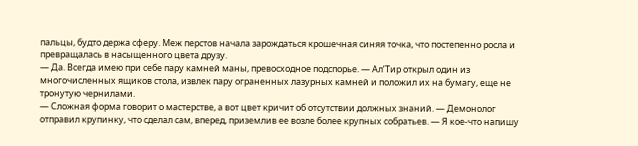пальцы, будто держа сферу. Меж перстов начала зарождаться крошечная синяя точка, что постепенно росла и превращалась в насыщенного цвета друзу.
— Да. Всегда имею при себе пару камней маны, превосходное подспорье. — Ал’Тир открыл один из многочисленных ящиков стола, извлек пару ограненных лазурных камней и положил их на бумагу, еще не тронутую чернилами.
— Сложная форма говорит о мастерстве, а вот цвет кричит об отсутствии должных знаний. — Демонолог отправил крупинку, что сделал сам, вперед, приземлив ее возле более крупных собратьев. — Я кое-что напишу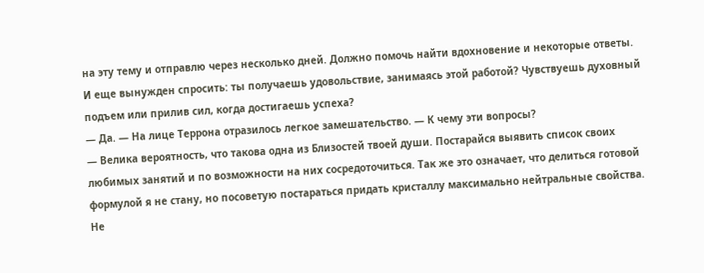на эту тему и отправлю через несколько дней. Должно помочь найти вдохновение и некоторые ответы. И еще вынужден спросить: ты получаешь удовольствие, занимаясь этой работой? Чувствуешь духовный подъем или прилив сил, когда достигаешь успеха?
— Да. — На лице Террона отразилось легкое замешательство. — К чему эти вопросы?
— Велика вероятность, что такова одна из Близостей твоей души. Постарайся выявить список своих любимых занятий и по возможности на них сосредоточиться. Так же это означает, что делиться готовой формулой я не стану, но посоветую постараться придать кристаллу максимально нейтральные свойства. Не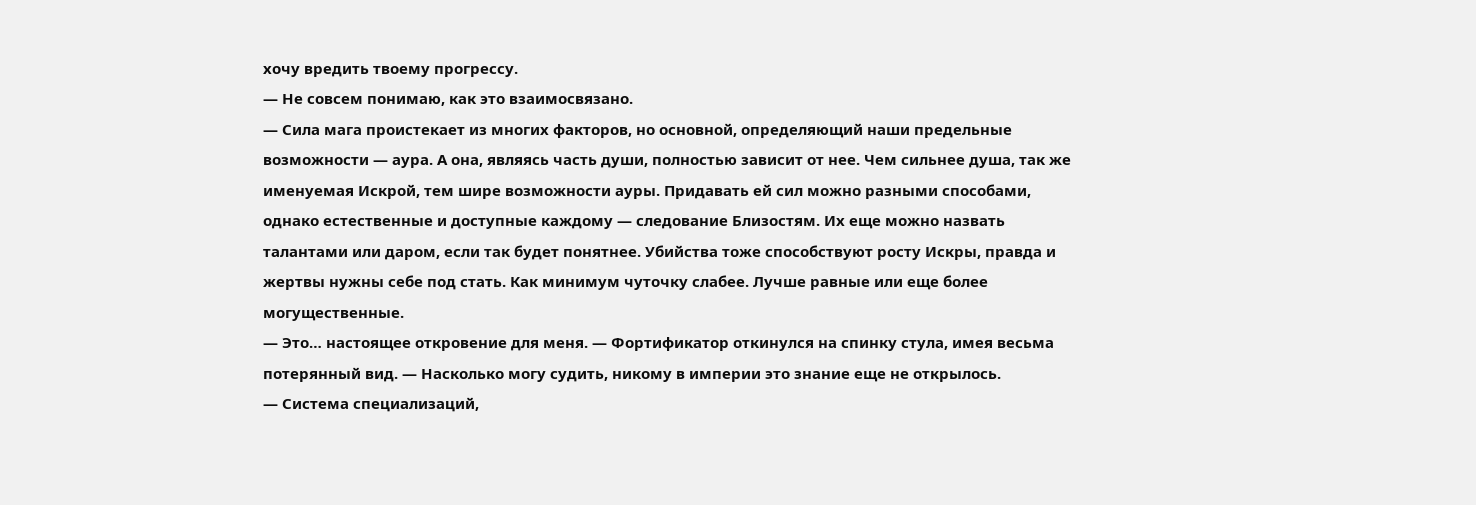хочу вредить твоему прогрессу.
— Не совсем понимаю, как это взаимосвязано.
— Сила мага проистекает из многих факторов, но основной, определяющий наши предельные возможности — аура. А она, являясь часть души, полностью зависит от нее. Чем сильнее душа, так же именуемая Искрой, тем шире возможности ауры. Придавать ей сил можно разными способами, однако естественные и доступные каждому — следование Близостям. Их еще можно назвать талантами или даром, если так будет понятнее. Убийства тоже способствуют росту Искры, правда и жертвы нужны себе под стать. Как минимум чуточку слабее. Лучше равные или еще более могущественные.
— Это… настоящее откровение для меня. — Фортификатор откинулся на спинку стула, имея весьма потерянный вид. — Насколько могу судить, никому в империи это знание еще не открылось.
— Система специализаций,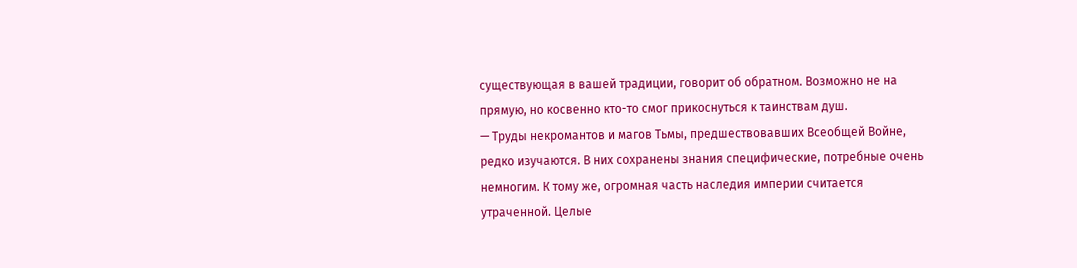существующая в вашей традиции, говорит об обратном. Возможно не на прямую, но косвенно кто-то смог прикоснуться к таинствам душ.
— Труды некромантов и магов Тьмы, предшествовавших Всеобщей Войне, редко изучаются. В них сохранены знания специфические, потребные очень немногим. К тому же, огромная часть наследия империи считается утраченной. Целые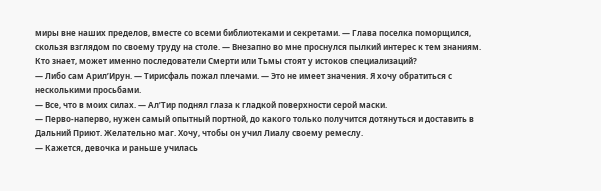миры вне наших пределов, вместе со всеми библиотеками и секретами. — Глава поселка поморщился, скользя взглядом по своему труду на столе. — Внезапно во мне проснулся пылкий интерес к тем знаниям. Кто знает, может именно последователи Смерти или Тьмы стоят у истоков специализаций?
— Либо сам Арил’Ирун. — Тирисфаль пожал плечами. — Это не имеет значения. Я хочу обратиться с несколькими просьбами.
— Все, что в моих силах. — Ал’Тир поднял глаза к гладкой поверхности серой маски.
— Перво-наперво, нужен самый опытный портной, до какого только получится дотянуться и доставить в Дальний Приют. Желательно маг. Хочу, чтобы он учил Лиалу своему ремеслу.
— Кажется, девочка и раньше училась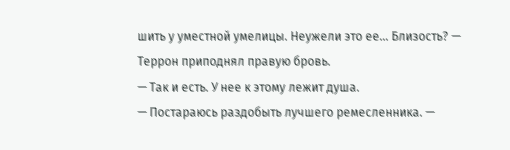шить у уместной умелицы. Неужели это ее… Близость? — Террон приподнял правую бровь.
— Так и есть. У нее к этому лежит душа.
— Постараюсь раздобыть лучшего ремесленника. —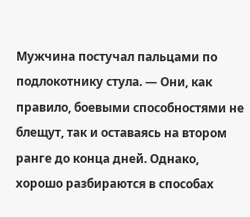Мужчина постучал пальцами по подлокотнику стула. — Они, как правило, боевыми способностями не блещут, так и оставаясь на втором ранге до конца дней. Однако, хорошо разбираются в способах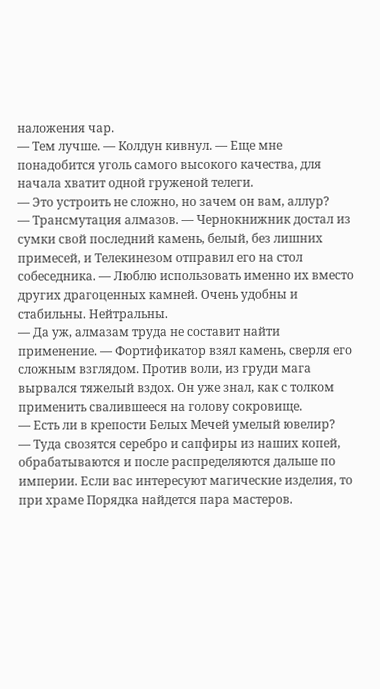наложения чар.
— Тем лучше. — Колдун кивнул. — Еще мне понадобится уголь самого высокого качества, для начала хватит одной груженой телеги.
— Это устроить не сложно, но зачем он вам, аллур?
— Трансмутация алмазов. — Чернокнижник достал из сумки свой последний камень, белый, без лишних примесей, и Телекинезом отправил его на стол собеседника. — Люблю использовать именно их вместо других драгоценных камней. Очень удобны и стабильны. Нейтральны.
— Да уж, алмазам труда не составит найти применение. — Фортификатор взял камень, сверля его сложным взглядом. Против воли, из груди мага вырвался тяжелый вздох. Он уже знал, как с толком применить свалившееся на голову сокровище.
— Есть ли в крепости Белых Мечей умелый ювелир?
— Туда свозятся серебро и сапфиры из наших копей, обрабатываются и после распределяются дальше по империи. Если вас интересуют магические изделия, то при храме Порядка найдется пара мастеров.